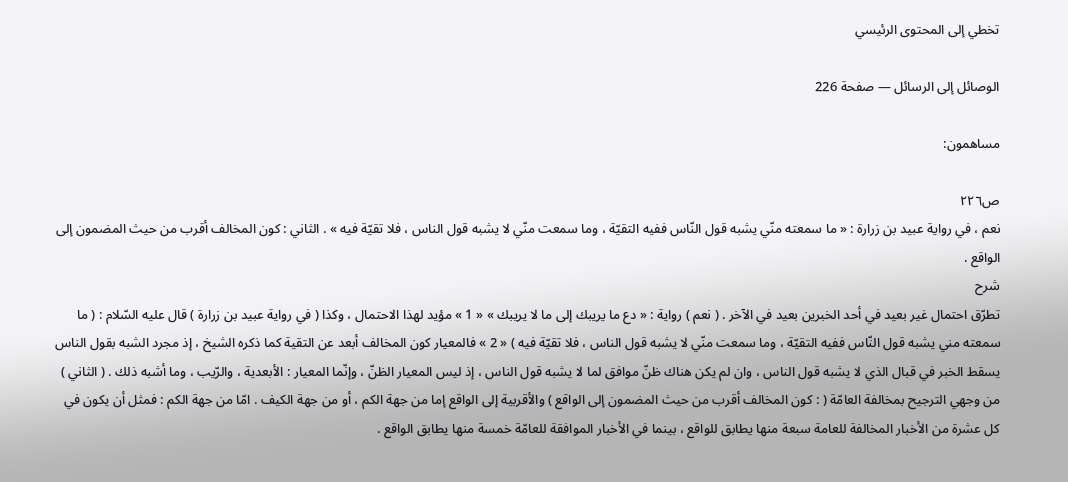تخطي إلى المحتوى الرئيسي

الوصائل إلى الرسائل — صفحة 226

مساهمون:

ص٢٢٦
نعم ، في رواية عبيد بن زرارة : « ما سمعته منّي يشبه قول النّاس ففيه التقيّة ، وما سمعت منّي لا يشبه قول الناس ، فلا تقيّة فيه » . الثاني : كون المخالف أقرب من حيث المضمون إلى الواقع .
شرح
تطرّق احتمال غير بعيد في أحد الخبرين بعيد في الآخر . ( نعم ) رواية : « دع ما يريبك إلى ما لا يريبك » « 1 » مؤيد لهذا الاحتمال ، وكذا ( في رواية عبيد بن زرارة ) قال عليه السّلام : ( ما سمعته مني يشبه قول النّاس ففيه التقيّة ، وما سمعت منّي لا يشبه قول الناس ، فلا تقيّة فيه ) « 2 » فالمعيار كون المخالف أبعد عن التقية كما ذكره الشيخ ، إذ مجرد الشبه بقول الناس يسقط الخبر في قبال الذي لا يشبه قول الناس ، وان لم يكن هناك ظنّ موافق لما لا يشبه قول الناس ، إذ ليس المعيار الظنّ ، وإنّما المعيار : الأبعدية ، والرّيب ، وما أشبه ذلك . ( الثاني ) من وجهي الترجيح بمخالفة العامّة ( : كون المخالف أقرب من حيث المضمون إلى الواقع ) والأقربية إلى الواقع إما من جهة الكم ، أو من جهة الكيف . امّا من جهة الكم : فمثل أن يكون في كل عشرة من الأخبار المخالفة للعامة سبعة منها يطابق للواقع ، بينما في الأخبار الموافقة للعامّة خمسة منها يطابق الواقع .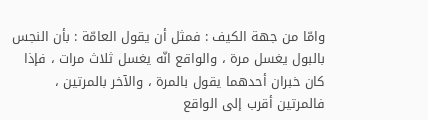وامّا من جهة الكيف : فمثل أن يقول العامّة : بأن النجس بالبول يغسل مرة ، والواقع انّه يغسل ثلاث مرات ، فإذا كان خبران أحدهما يقول بالمرة ، والآخر بالمرتين ، فالمرتين أقرب إلى الواقع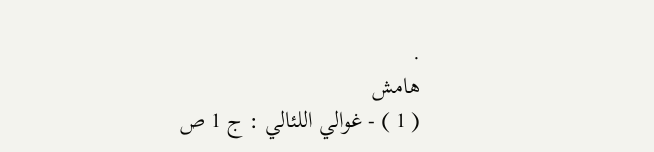.
هامش
( 1 ) - غوالي اللئالي : ج 1 ص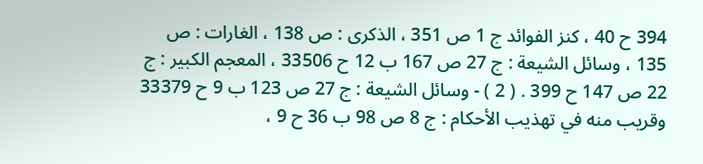394 ح 40 ، كنز الفوائد ج 1 ص 351 ، الذكرى : ص 138 ، الغارات : ص 135 ، وسائل الشيعة : ج 27 ص 167 ب 12 ح 33506 ، المعجم الكبير : ج 22 ص 147 ح 399 . ( 2 ) - وسائل الشيعة : ج 27 ص 123 ب 9 ح 33379 وقريب منه في تهذيب الأحكام : ج 8 ص 98 ب 36 ح 9 ،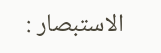الاستبصار :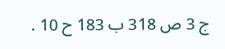ج 3 ص 318 ب 183 ح 10 .